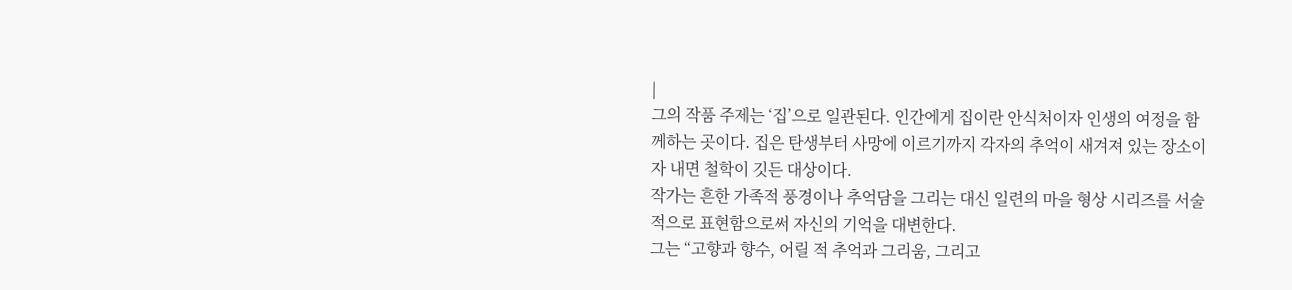|
그의 작품 주제는 ‘집’으로 일관된다. 인간에게 집이란 안식처이자 인생의 여정을 함께하는 곳이다. 집은 탄생부터 사망에 이르기까지 각자의 추억이 새겨져 있는 장소이자 내면 철학이 깃든 대상이다.
작가는 흔한 가족적 풍경이나 추억담을 그리는 대신 일련의 마을 형상 시리즈를 서술적으로 표현함으로써 자신의 기억을 대변한다.
그는 “고향과 향수, 어릴 적 추억과 그리움, 그리고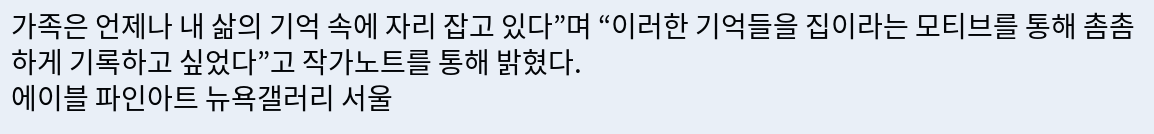가족은 언제나 내 삶의 기억 속에 자리 잡고 있다”며 “이러한 기억들을 집이라는 모티브를 통해 촘촘하게 기록하고 싶었다”고 작가노트를 통해 밝혔다.
에이블 파인아트 뉴욕갤러리 서울